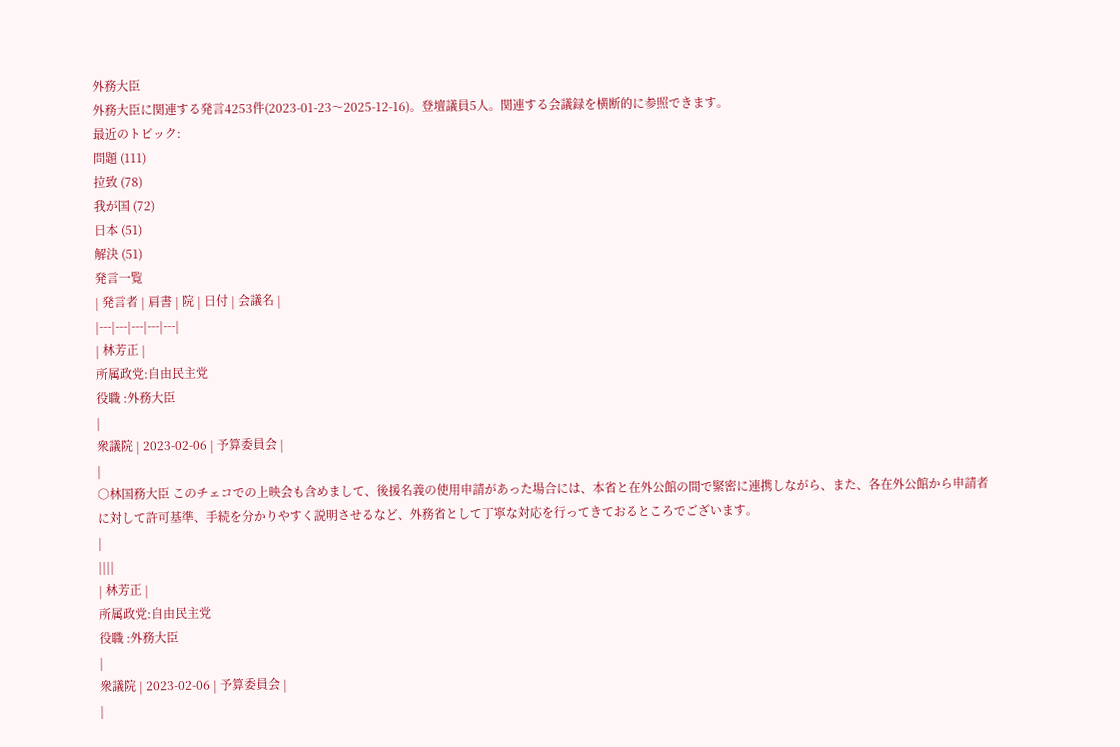外務大臣
外務大臣に関連する発言4253件(2023-01-23〜2025-12-16)。登壇議員5人。関連する会議録を横断的に参照できます。
最近のトピック:
問題 (111)
拉致 (78)
我が国 (72)
日本 (51)
解決 (51)
発言一覧
| 発言者 | 肩書 | 院 | 日付 | 会議名 |
|---|---|---|---|---|
| 林芳正 |
所属政党:自由民主党
役職 :外務大臣
|
衆議院 | 2023-02-06 | 予算委員会 |
|
○林国務大臣 このチェコでの上映会も含めまして、後援名義の使用申請があった場合には、本省と在外公館の間で緊密に連携しながら、また、各在外公館から申請者に対して許可基準、手続を分かりやすく説明させるなど、外務省として丁寧な対応を行ってきておるところでございます。
|
||||
| 林芳正 |
所属政党:自由民主党
役職 :外務大臣
|
衆議院 | 2023-02-06 | 予算委員会 |
|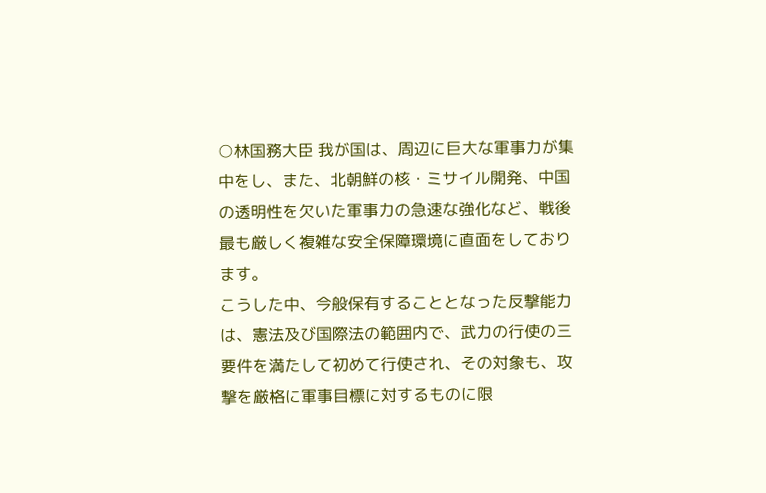○林国務大臣 我が国は、周辺に巨大な軍事力が集中をし、また、北朝鮮の核・ミサイル開発、中国の透明性を欠いた軍事力の急速な強化など、戦後最も厳しく複雑な安全保障環境に直面をしております。
こうした中、今般保有することとなった反撃能力は、憲法及び国際法の範囲内で、武力の行使の三要件を満たして初めて行使され、その対象も、攻撃を厳格に軍事目標に対するものに限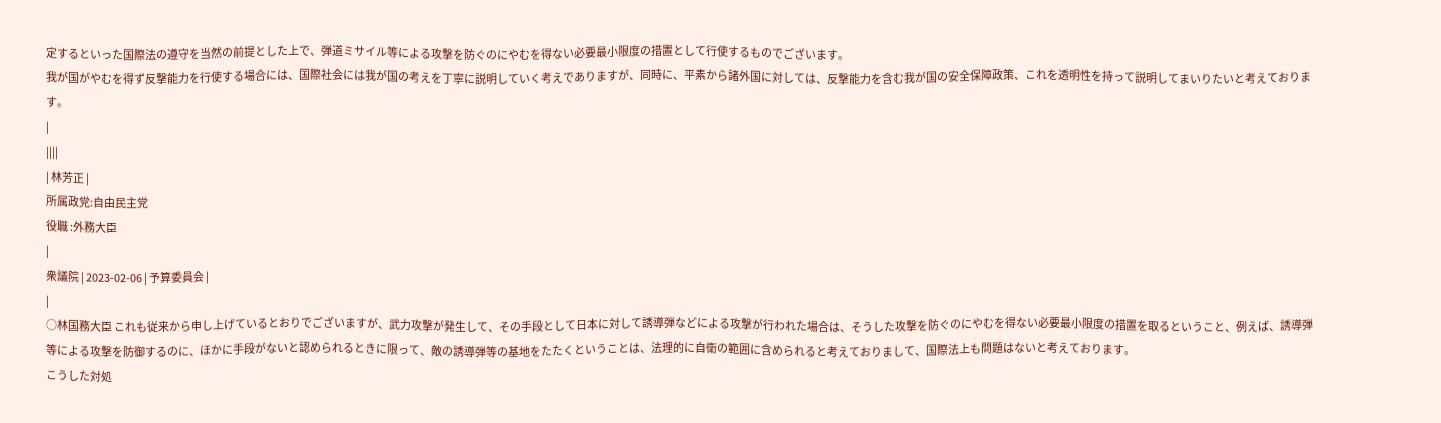定するといった国際法の遵守を当然の前提とした上で、弾道ミサイル等による攻撃を防ぐのにやむを得ない必要最小限度の措置として行使するものでございます。
我が国がやむを得ず反撃能力を行使する場合には、国際社会には我が国の考えを丁寧に説明していく考えでありますが、同時に、平素から諸外国に対しては、反撃能力を含む我が国の安全保障政策、これを透明性を持って説明してまいりたいと考えております。
|
||||
| 林芳正 |
所属政党:自由民主党
役職 :外務大臣
|
衆議院 | 2023-02-06 | 予算委員会 |
|
○林国務大臣 これも従来から申し上げているとおりでございますが、武力攻撃が発生して、その手段として日本に対して誘導弾などによる攻撃が行われた場合は、そうした攻撃を防ぐのにやむを得ない必要最小限度の措置を取るということ、例えば、誘導弾等による攻撃を防御するのに、ほかに手段がないと認められるときに限って、敵の誘導弾等の基地をたたくということは、法理的に自衛の範囲に含められると考えておりまして、国際法上も問題はないと考えております。
こうした対処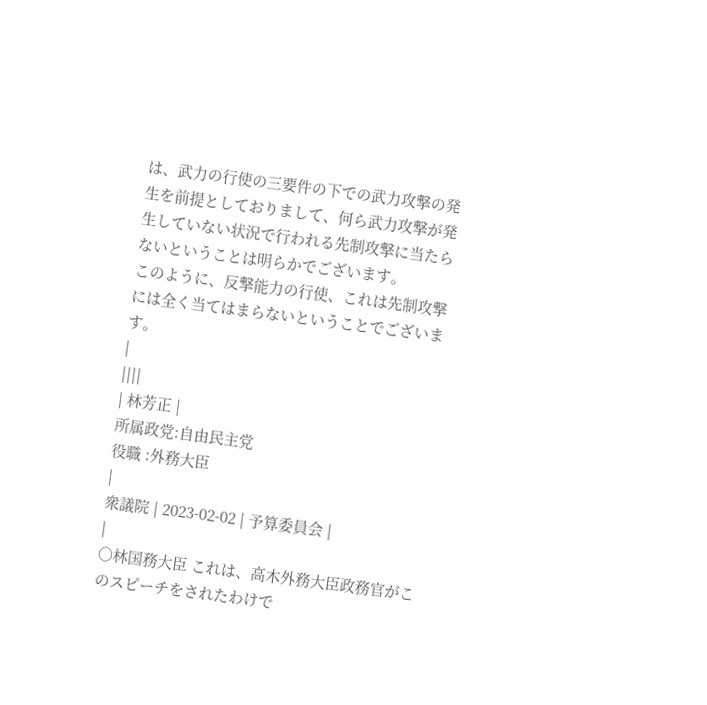は、武力の行使の三要件の下での武力攻撃の発生を前提としておりまして、何ら武力攻撃が発生していない状況で行われる先制攻撃に当たらないということは明らかでございます。
このように、反撃能力の行使、これは先制攻撃には全く当てはまらないということでございます。
|
||||
| 林芳正 |
所属政党:自由民主党
役職 :外務大臣
|
衆議院 | 2023-02-02 | 予算委員会 |
|
○林国務大臣 これは、高木外務大臣政務官がこのスピーチをされたわけで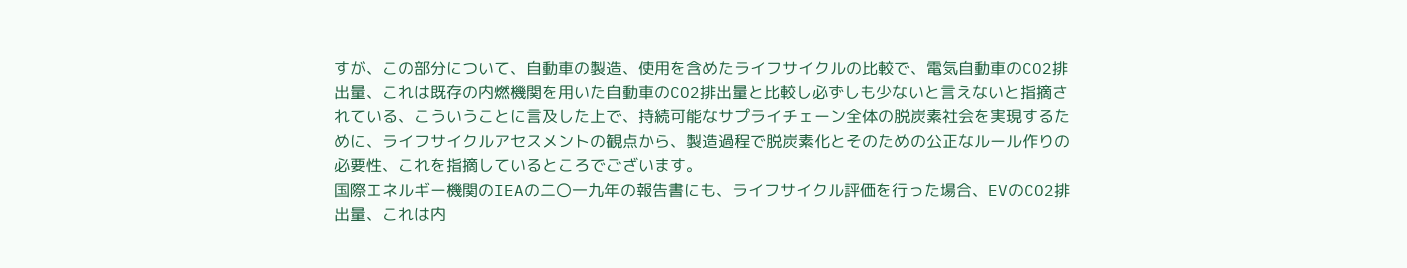すが、この部分について、自動車の製造、使用を含めたライフサイクルの比較で、電気自動車のCO2排出量、これは既存の内燃機関を用いた自動車のCO2排出量と比較し必ずしも少ないと言えないと指摘されている、こういうことに言及した上で、持続可能なサプライチェーン全体の脱炭素社会を実現するために、ライフサイクルアセスメントの観点から、製造過程で脱炭素化とそのための公正なルール作りの必要性、これを指摘しているところでございます。
国際エネルギー機関のIEAの二〇一九年の報告書にも、ライフサイクル評価を行った場合、EVのCO2排出量、これは内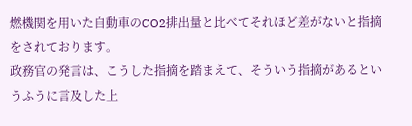燃機関を用いた自動車のCO2排出量と比べてそれほど差がないと指摘をされております。
政務官の発言は、こうした指摘を踏まえて、そういう指摘があるというふうに言及した上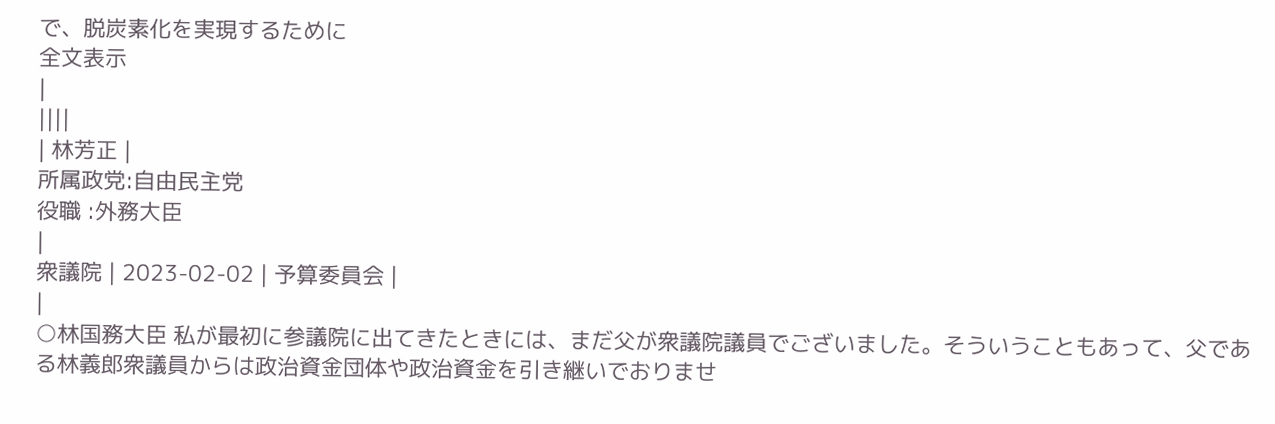で、脱炭素化を実現するために
全文表示
|
||||
| 林芳正 |
所属政党:自由民主党
役職 :外務大臣
|
衆議院 | 2023-02-02 | 予算委員会 |
|
○林国務大臣 私が最初に参議院に出てきたときには、まだ父が衆議院議員でございました。そういうこともあって、父である林義郎衆議員からは政治資金団体や政治資金を引き継いでおりませ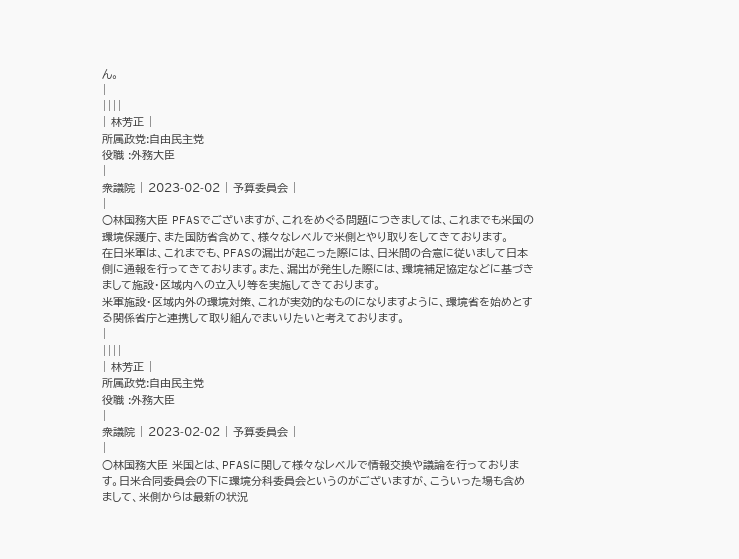ん。
|
||||
| 林芳正 |
所属政党:自由民主党
役職 :外務大臣
|
衆議院 | 2023-02-02 | 予算委員会 |
|
○林国務大臣 PFASでございますが、これをめぐる問題につきましては、これまでも米国の環境保護庁、また国防省含めて、様々なレベルで米側とやり取りをしてきております。
在日米軍は、これまでも、PFASの漏出が起こった際には、日米間の合意に従いまして日本側に通報を行ってきております。また、漏出が発生した際には、環境補足協定などに基づきまして施設・区域内への立入り等を実施してきております。
米軍施設・区域内外の環境対策、これが実効的なものになりますように、環境省を始めとする関係省庁と連携して取り組んでまいりたいと考えております。
|
||||
| 林芳正 |
所属政党:自由民主党
役職 :外務大臣
|
衆議院 | 2023-02-02 | 予算委員会 |
|
○林国務大臣 米国とは、PFASに関して様々なレベルで情報交換や議論を行っております。日米合同委員会の下に環境分科委員会というのがございますが、こういった場も含めまして、米側からは最新の状況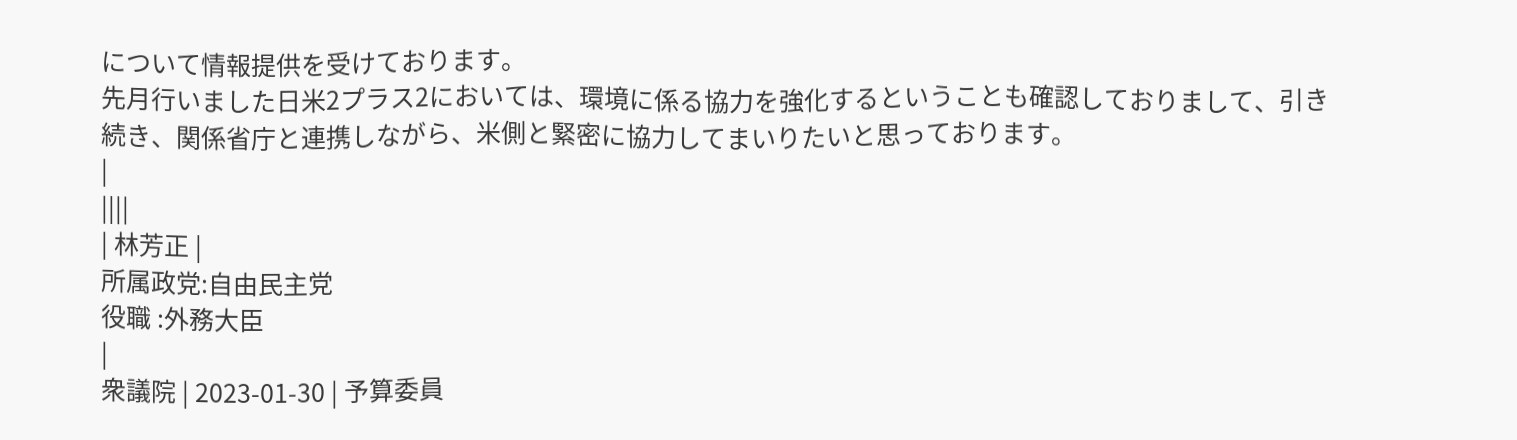について情報提供を受けております。
先月行いました日米2プラス2においては、環境に係る協力を強化するということも確認しておりまして、引き続き、関係省庁と連携しながら、米側と緊密に協力してまいりたいと思っております。
|
||||
| 林芳正 |
所属政党:自由民主党
役職 :外務大臣
|
衆議院 | 2023-01-30 | 予算委員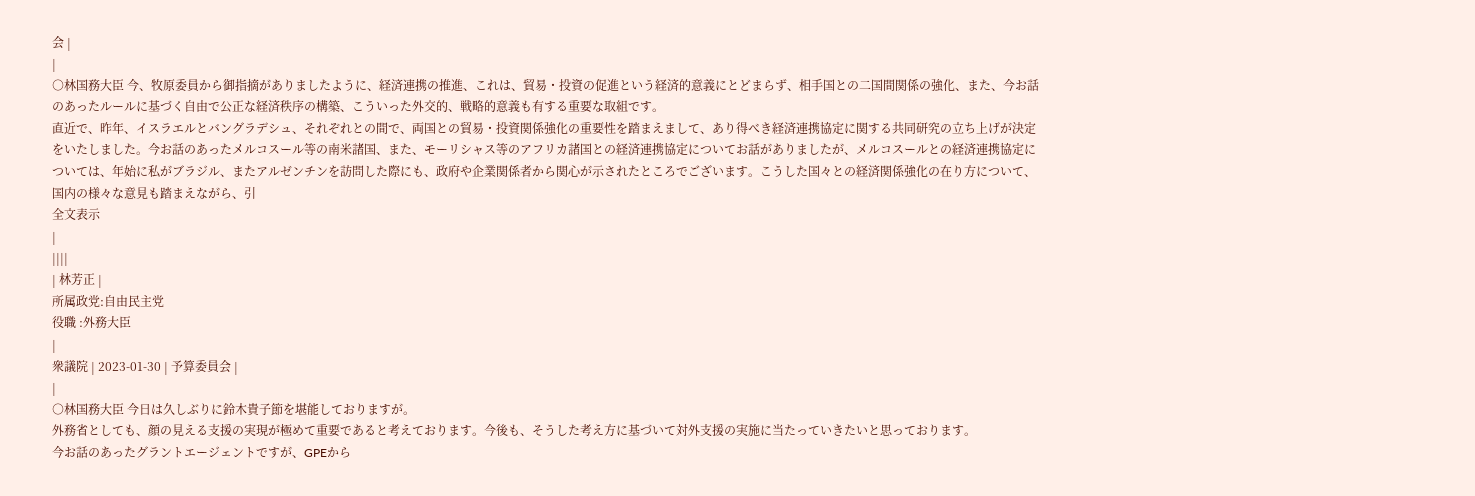会 |
|
○林国務大臣 今、牧原委員から御指摘がありましたように、経済連携の推進、これは、貿易・投資の促進という経済的意義にとどまらず、相手国との二国間関係の強化、また、今お話のあったルールに基づく自由で公正な経済秩序の構築、こういった外交的、戦略的意義も有する重要な取組です。
直近で、昨年、イスラエルとバングラデシュ、それぞれとの間で、両国との貿易・投資関係強化の重要性を踏まえまして、あり得べき経済連携協定に関する共同研究の立ち上げが決定をいたしました。今お話のあったメルコスール等の南米諸国、また、モーリシャス等のアフリカ諸国との経済連携協定についてお話がありましたが、メルコスールとの経済連携協定については、年始に私がブラジル、またアルゼンチンを訪問した際にも、政府や企業関係者から関心が示されたところでございます。こうした国々との経済関係強化の在り方について、国内の様々な意見も踏まえながら、引
全文表示
|
||||
| 林芳正 |
所属政党:自由民主党
役職 :外務大臣
|
衆議院 | 2023-01-30 | 予算委員会 |
|
○林国務大臣 今日は久しぶりに鈴木貴子節を堪能しておりますが。
外務省としても、顔の見える支援の実現が極めて重要であると考えております。今後も、そうした考え方に基づいて対外支援の実施に当たっていきたいと思っております。
今お話のあったグラントエージェントですが、GPEから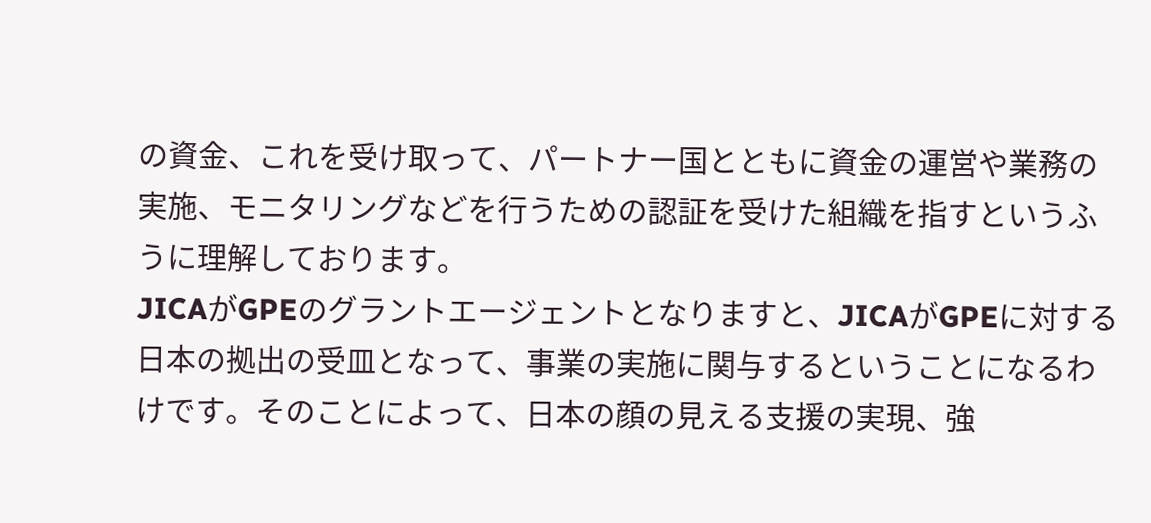の資金、これを受け取って、パートナー国とともに資金の運営や業務の実施、モニタリングなどを行うための認証を受けた組織を指すというふうに理解しております。
JICAがGPEのグラントエージェントとなりますと、JICAがGPEに対する日本の拠出の受皿となって、事業の実施に関与するということになるわけです。そのことによって、日本の顔の見える支援の実現、強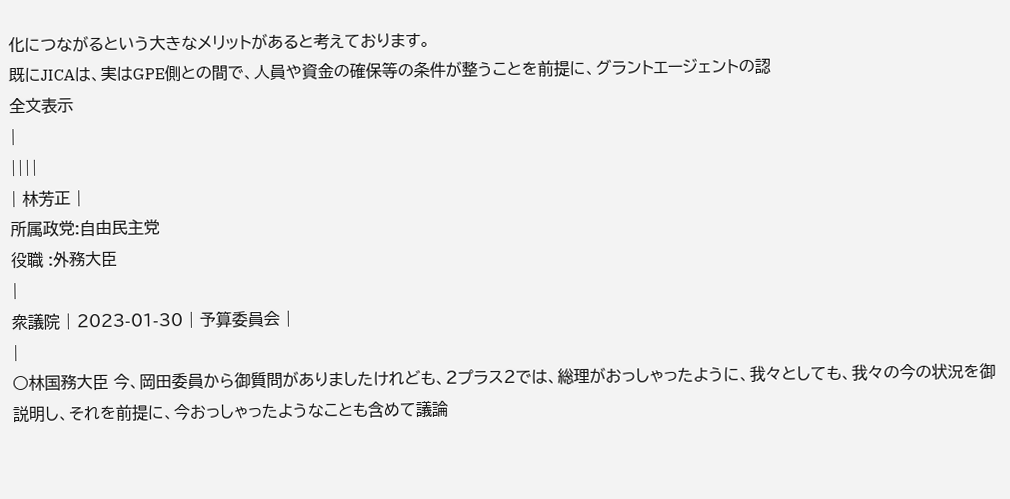化につながるという大きなメリットがあると考えております。
既にJICAは、実はGPE側との間で、人員や資金の確保等の条件が整うことを前提に、グラントエージェントの認
全文表示
|
||||
| 林芳正 |
所属政党:自由民主党
役職 :外務大臣
|
衆議院 | 2023-01-30 | 予算委員会 |
|
○林国務大臣 今、岡田委員から御質問がありましたけれども、2プラス2では、総理がおっしゃったように、我々としても、我々の今の状況を御説明し、それを前提に、今おっしゃったようなことも含めて議論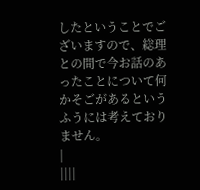したということでございますので、総理との間で今お話のあったことについて何かそごがあるというふうには考えておりません。
|
||||